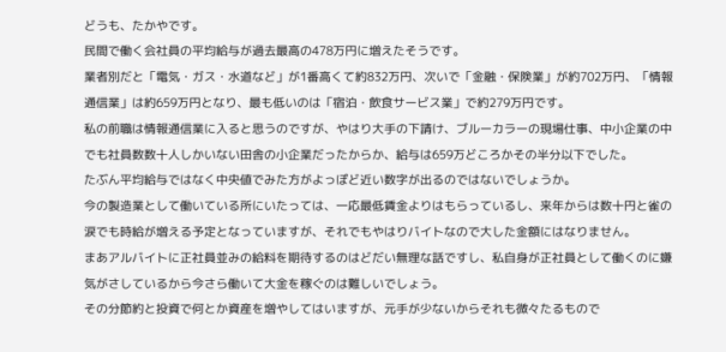どうも、たかやです。
民間で働く会社員の平均給与が過去最高の478万円に増えたそうです。
業者別だと「電気・ガス・水道など」が1番高くて約832万円、次いで「金融・保険業」が約702万円、「情報通信業」は約659万円となり、最も低いのは「宿泊・飲食サービス業」で約279万円です。
私の前職は情報通信業に入ると思うのですが、やはり大手の下請け、ブルーカラーの現場仕事、中小企業の中でも社員数数十人しかいない田舎の小企業だったからか、給与は659万どころかその半分以下でした。
たぶん平均給与ではなく中央値でみた方がよっぽど近い数字が出るのではないでしょうか。
今の製造業として働いている所にいたっては、一応最低賃金よりはもらっているし、来年からは数十円と雀の涙でも時給が増える予定となっていますが、それでもやはりバイトなので大した金額にはなりません。
まあアルバイトに正社員並みの給料を期待するのはどだい無理な話ですし、私自身が正社員として働くのに嫌気がさしているから今さら働いて大金を稼ぐのは難しいでしょう。
その分節約と投資で何とか資産を増やしてはいますが、元手が少ないからそれも微々たるもので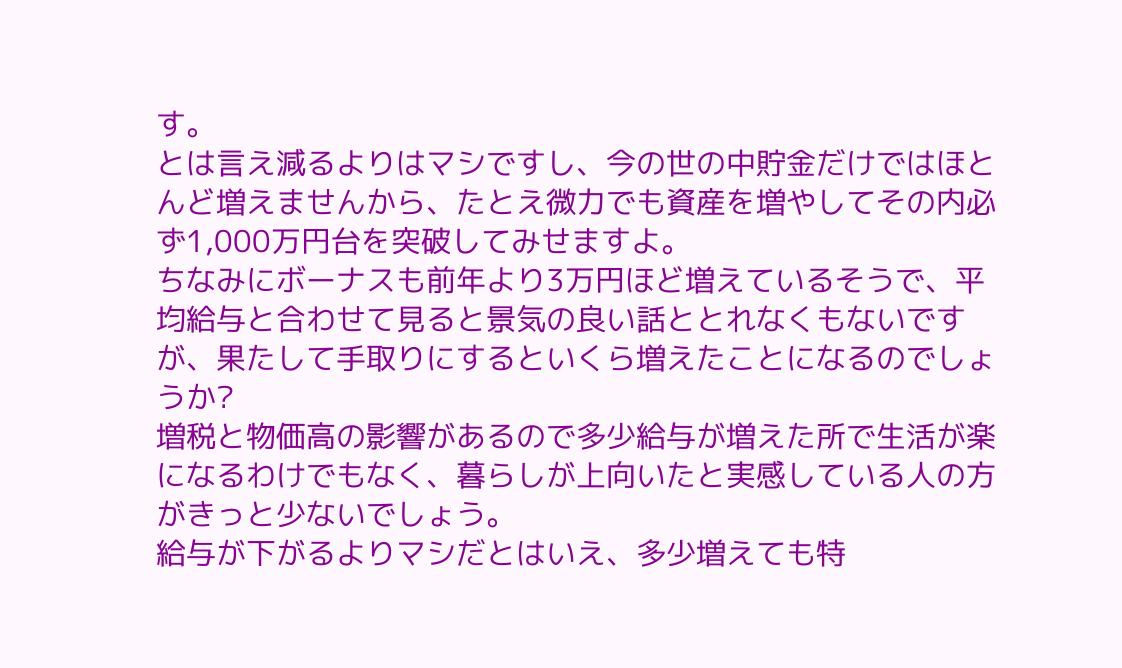す。
とは言え減るよりはマシですし、今の世の中貯金だけではほとんど増えませんから、たとえ微力でも資産を増やしてその内必ず1,000万円台を突破してみせますよ。
ちなみにボーナスも前年より3万円ほど増えているそうで、平均給与と合わせて見ると景気の良い話ととれなくもないですが、果たして手取りにするといくら増えたことになるのでしょうか?
増税と物価高の影響があるので多少給与が増えた所で生活が楽になるわけでもなく、暮らしが上向いたと実感している人の方がきっと少ないでしょう。
給与が下がるよりマシだとはいえ、多少増えても特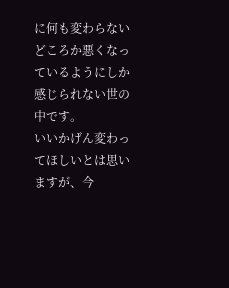に何も変わらないどころか悪くなっているようにしか感じられない世の中です。
いいかげん変わってほしいとは思いますが、今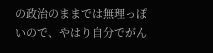の政治のままでは無理っぽいので、やはり自分でがん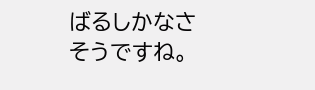ばるしかなさそうですね。